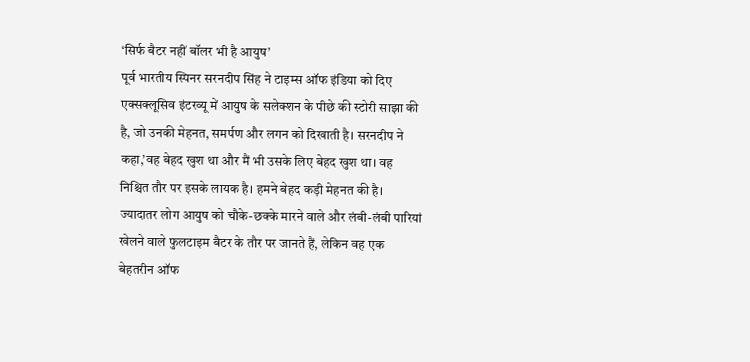‘सिर्फ बैटर नहीं बॉलर भी है आयुष’
पूर्व भारतीय स्पिनर सरनदीप सिंह ने टाइम्स ऑफ इंडिया को दिए एक्सक्लूसिव इंटरव्यू में आयुष के सलेक्शन के पीछे की स्टोरी साझा की है, जो उनकी मेहनत, समर्पण और लगन को दिखाती है। सरनदीप ने कहा,’वह बेहद खुश था और मैं भी उसके लिए बेहद खुश था। वह निश्चित तौर पर इसके लायक है। हमने बेहद कड़ी मेहनत की है। ज्यादातर लोग आयुष को चौके-छक्के मारने वाले और लंबी-लंबी पारियां खेलने वाले फुलटाइम बैटर के तौर पर जानते हैं, लेकिन वह एक बेहतरीन ऑफ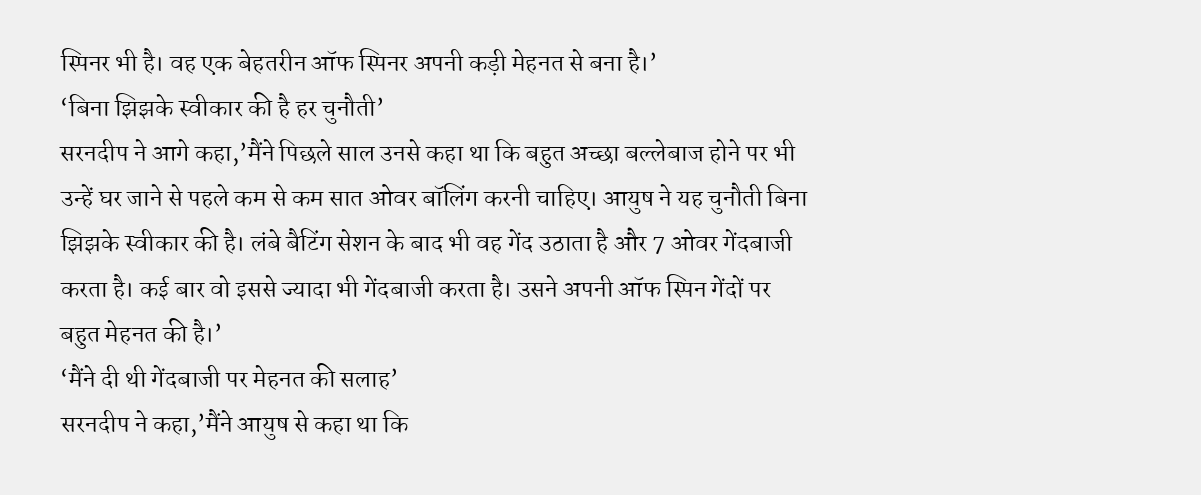स्पिनर भी है। वह एक बेहतरीन ऑफ स्पिनर अपनी कड़ी मेहनत से बना है।’
‘बिना झिझके स्वीकार की है हर चुनौती’
सरनदीप ने आगे कहा,’मैंने पिछले साल उनसे कहा था कि बहुत अच्छा बल्लेबाज होने पर भी उन्हें घर जाने से पहले कम से कम सात ओवर बॉलिंग करनी चाहिए। आयुष ने यह चुनौती बिना झिझके स्वीकार की है। लंबे बैटिंग सेशन के बाद भी वह गेंद उठाता है और 7 ओवर गेंदबाजी करता है। कई बार वो इससे ज्यादा भी गेंदबाजी करता है। उसने अपनी ऑफ स्पिन गेंदों पर बहुत मेहनत की है।’
‘मैंने दी थी गेंदबाजी पर मेहनत की सलाह’
सरनदीप ने कहा,’मैंने आयुष से कहा था कि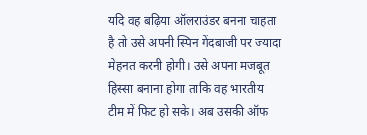यदि वह बढ़िया ऑलराउंडर बनना चाहता है तो उसे अपनी स्पिन गेंदबाजी पर ज्यादा मेहनत करनी होगी। उसे अपना मजबूत हिस्सा बनाना होगा ताकि वह भारतीय टीम में फिट हो सके। अब उसकी ऑफ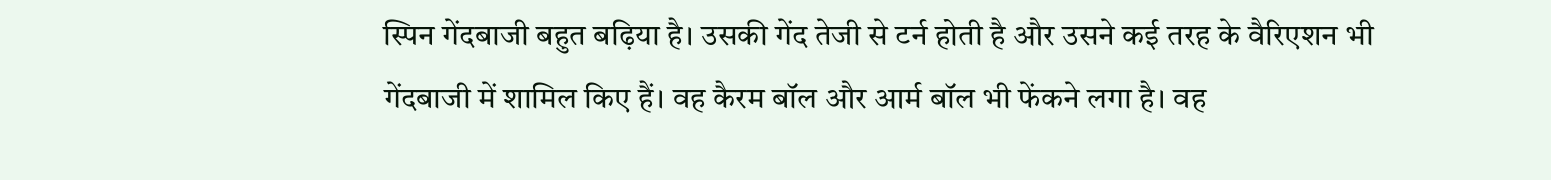स्पिन गेंदबाजी बहुत बढ़िया है। उसकी गेंद तेजी से टर्न होती है और उसने कई तरह के वैरिएशन भी गेंदबाजी में शामिल किए हैं। वह कैरम बॉल और आर्म बॉल भी फेंकने लगा है। वह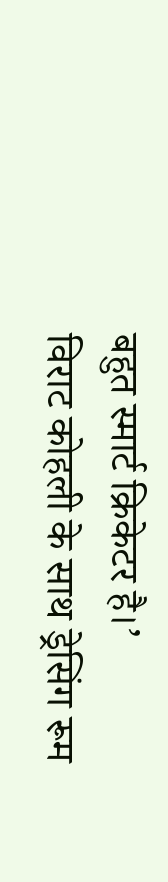बहुत स्मार्ट क्रिकेटर है।’
विराट कोहली के साथ ड्रेसिंग रूम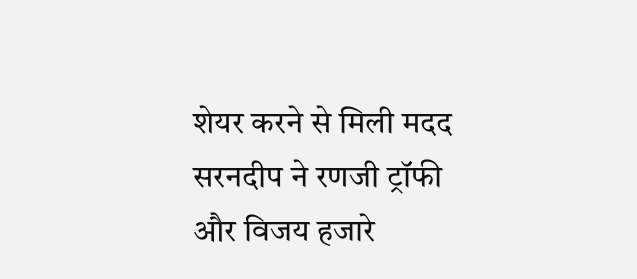शेयर करने से मिली मदद
सरनदीप ने रणजी ट्रॉफी और विजय हजारे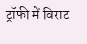ट्रॉफी में विराट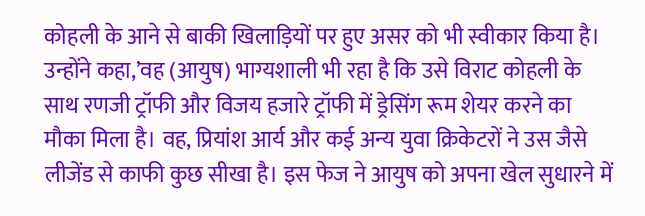कोहली के आने से बाकी खिलाड़ियों पर हुए असर को भी स्वीकार किया है। उन्होंने कहा,’वह (आयुष) भाग्यशाली भी रहा है कि उसे विराट कोहली के साथ रणजी ट्रॉफी और विजय हजारे ट्रॉफी में ड्रेसिंग रूम शेयर करने का मौका मिला है। वह, प्रियांश आर्य और कई अन्य युवा क्रिकेटरों ने उस जैसे लीजेंड से काफी कुछ सीखा है। इस फेज ने आयुष को अपना खेल सुधारने में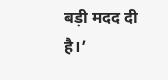बड़ी मदद दी है।’